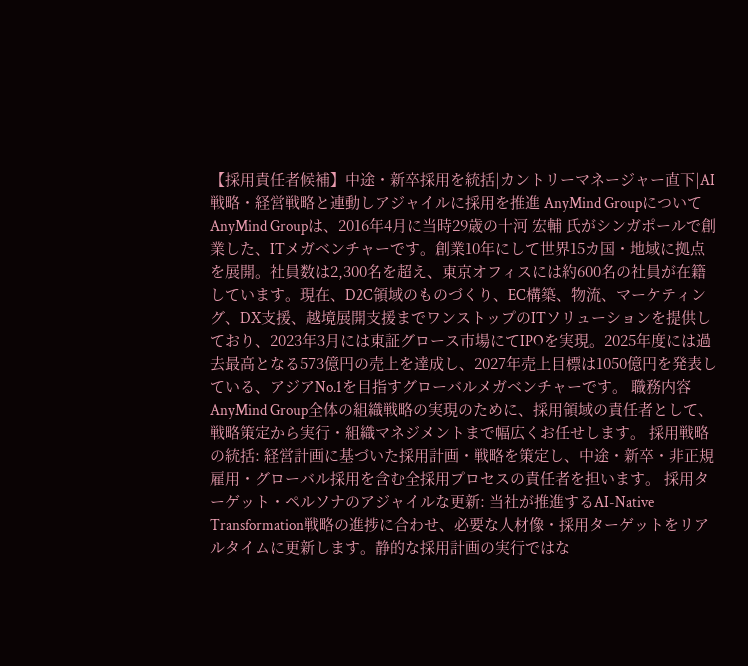【採用責任者候補】中途・新卒採用を統括|カントリーマネージャー直下|AI戦略・経営戦略と連動しアジャイルに採用を推進 AnyMind Groupについて AnyMind Groupは、2016年4月に当時29歳の十河 宏輔 氏がシンガポールで創業した、ITメガベンチャーです。創業10年にして世界15カ国・地域に拠点を展開。社員数は2,300名を超え、東京オフィスには約600名の社員が在籍しています。現在、D2C領域のものづくり、EC構築、物流、マーケティング、DX支援、越境展開支援までワンストップのITソリューションを提供しており、2023年3月には東証グロース市場にてIPOを実現。2025年度には過去最高となる573億円の売上を達成し、2027年売上目標は1050億円を発表している、アジアNo.1を目指すグローバルメガベンチャーです。 職務内容 AnyMind Group全体の組織戦略の実現のために、採用領域の責任者として、戦略策定から実行・組織マネジメントまで幅広くお任せします。 採用戦略の統括: 経営計画に基づいた採用計画・戦略を策定し、中途・新卒・非正規雇用・グローバル採用を含む全採用プロセスの責任者を担います。 採用ターゲット・ペルソナのアジャイルな更新: 当社が推進するAI-Native Transformation戦略の進捗に合わせ、必要な人材像・採用ターゲットをリアルタイムに更新します。静的な採用計画の実行ではな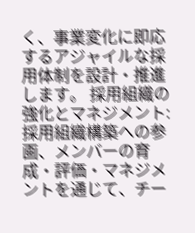く、事業変化に即応するアジャイルな採用体制を設計・推進します。 採用組織の強化とマネジメント: 採用組織構築への参画、メンバーの育成・評価・マネジメントを通じて、チー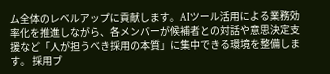ム全体のレベルアップに貢献します。AIツール活用による業務効率化を推進しながら、各メンバーが候補者との対話や意思決定支援など「人が担うべき採用の本質」に集中できる環境を整備します。 採用ブ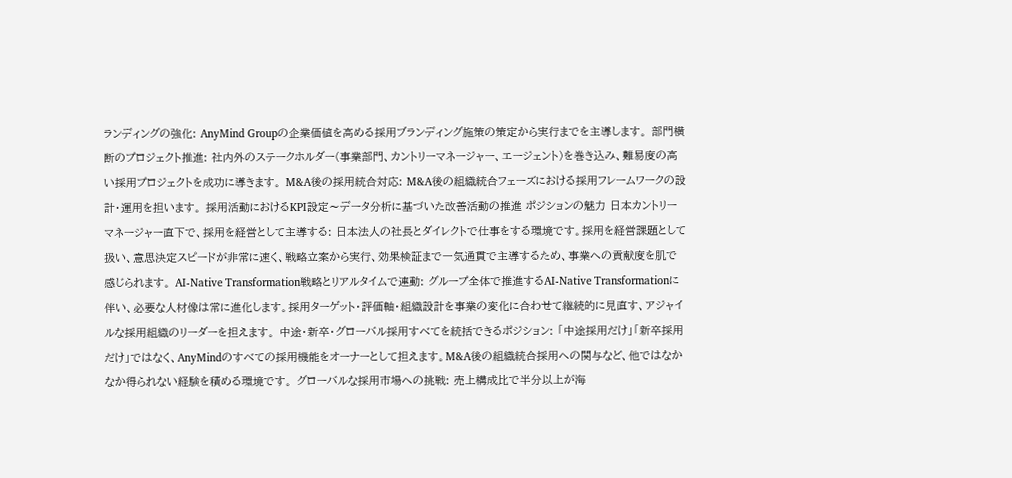ランディングの強化: AnyMind Groupの企業価値を高める採用ブランディング施策の策定から実行までを主導します。 部門横断のプロジェクト推進: 社内外のステークホルダー(事業部門、カントリーマネージャー、エージェント)を巻き込み、難易度の高い採用プロジェクトを成功に導きます。 M&A後の採用統合対応: M&A後の組織統合フェーズにおける採用フレームワークの設計・運用を担います。 採用活動におけるKPI設定〜データ分析に基づいた改善活動の推進 ポジションの魅力 日本カントリーマネージャー直下で、採用を経営として主導する: 日本法人の社長とダイレクトで仕事をする環境です。採用を経営課題として扱い、意思決定スピードが非常に速く、戦略立案から実行、効果検証まで一気通貫で主導するため、事業への貢献度を肌で感じられます。 AI-Native Transformation戦略とリアルタイムで連動: グループ全体で推進するAI-Native Transformationに伴い、必要な人材像は常に進化します。採用ターゲット・評価軸・組織設計を事業の変化に合わせて継続的に見直す、アジャイルな採用組織のリーダーを担えます。 中途・新卒・グローバル採用すべてを統括できるポジション: 「中途採用だけ」「新卒採用だけ」ではなく、AnyMindのすべての採用機能をオーナーとして担えます。M&A後の組織統合採用への関与など、他ではなかなか得られない経験を積める環境です。 グローバルな採用市場への挑戦: 売上構成比で半分以上が海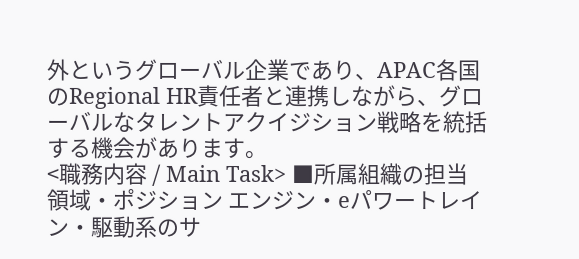外というグローバル企業であり、APAC各国のRegional HR責任者と連携しながら、グローバルなタレントアクイジション戦略を統括する機会があります。
<職務内容 / Main Task> ■所属組織の担当領域・ポジション エンジン・eパワートレイン・駆動系のサ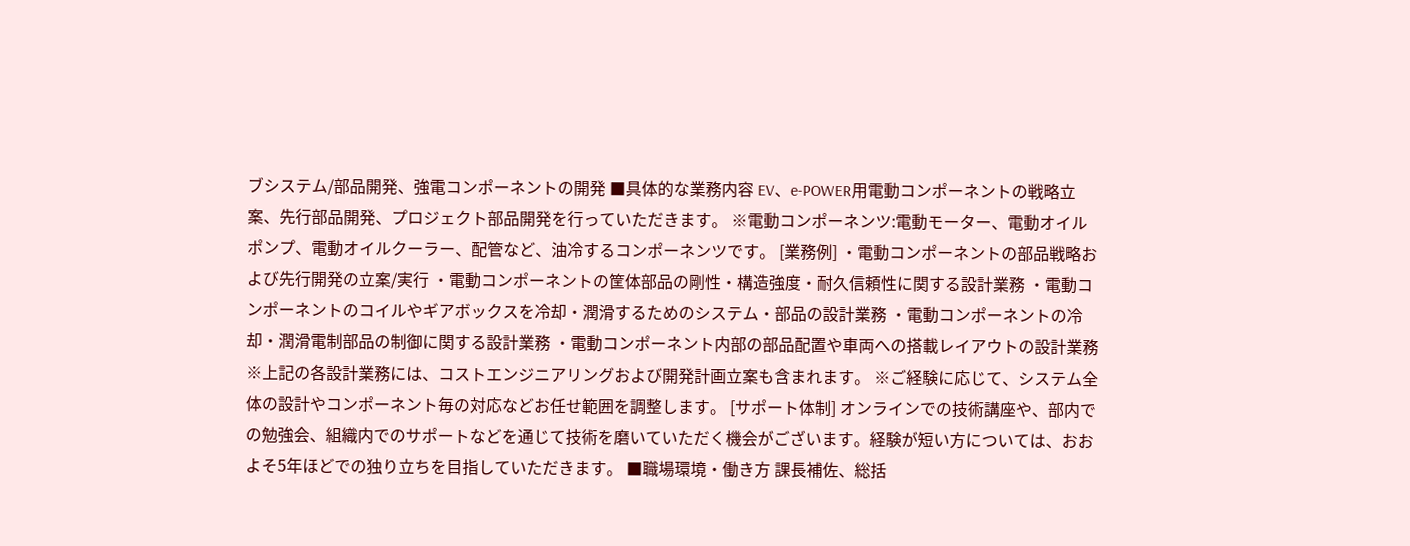ブシステム/部品開発、強電コンポーネントの開発 ■具体的な業務内容 EV、e-POWER用電動コンポーネントの戦略立案、先行部品開発、プロジェクト部品開発を行っていただきます。 ※電動コンポーネンツ:電動モーター、電動オイルポンプ、電動オイルクーラー、配管など、油冷するコンポーネンツです。 [業務例] ・電動コンポーネントの部品戦略および先行開発の立案/実行 ・電動コンポーネントの筐体部品の剛性・構造強度・耐久信頼性に関する設計業務 ・電動コンポーネントのコイルやギアボックスを冷却・潤滑するためのシステム・部品の設計業務 ・電動コンポーネントの冷却・潤滑電制部品の制御に関する設計業務 ・電動コンポーネント内部の部品配置や車両への搭載レイアウトの設計業務 ※上記の各設計業務には、コストエンジニアリングおよび開発計画立案も含まれます。 ※ご経験に応じて、システム全体の設計やコンポーネント毎の対応などお任せ範囲を調整します。 [サポート体制] オンラインでの技術講座や、部内での勉強会、組織内でのサポートなどを通じて技術を磨いていただく機会がございます。経験が短い方については、おおよそ5年ほどでの独り立ちを目指していただきます。 ■職場環境・働き方 課長補佐、総括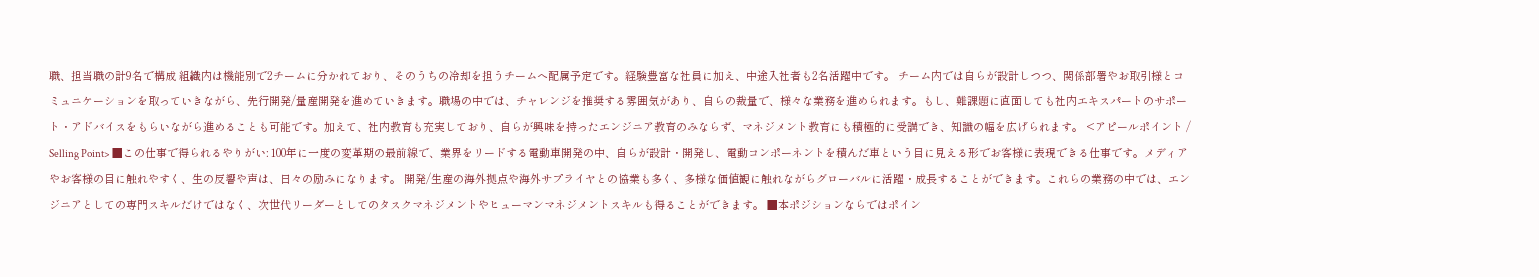職、担当職の計9名で構成 組織内は機能別で2チームに分かれており、そのうちの冷却を担うチームへ配属予定です。経験豊富な社員に加え、中途入社者も2名活躍中です。 チーム内では自らが設計しつつ、関係部署やお取引様とコミュニケーションを取っていきながら、先行開発/量産開発を進めていきます。職場の中では、チャレンジを推奨する雰囲気があり、自らの裁量で、様々な業務を進められます。もし、難課題に直面しても社内エキスパートのサポート・アドバイスをもらいながら進めることも可能です。加えて、社内教育も充実しており、自らが興味を持ったエンジニア教育のみならず、マネジメント教育にも積極的に受講でき、知識の幅を広げられます。 <アピールポイント / Selling Point> ■この仕事で得られるやりがい: 100年に一度の変革期の最前線で、業界をリードする電動車開発の中、自らが設計・開発し、電動コンポーネントを積んだ車という目に見える形でお客様に表現できる仕事です。メディアやお客様の目に触れやすく、生の反響や声は、日々の励みになります。 開発/生産の海外拠点や海外サプライヤとの協業も多く、多様な価値観に触れながらグローバルに活躍・成長することができます。これらの業務の中では、エンジニアとしての専門スキルだけではなく、次世代リーダーとしてのタスクマネジメントやヒューマンマネジメントスキルも得ることができます。 ■本ポジションならではポイン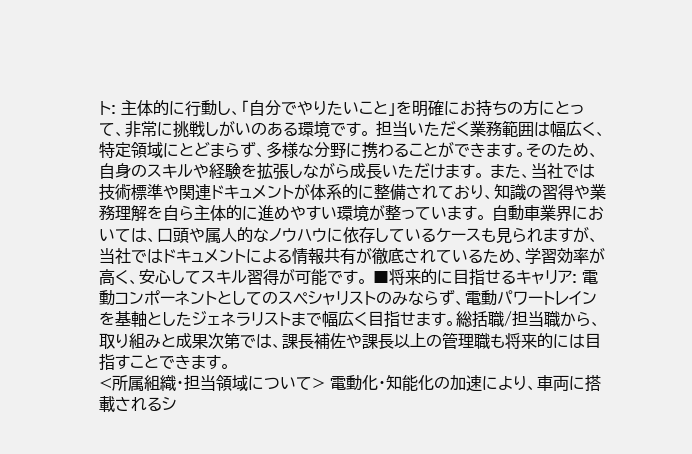ト: 主体的に行動し、「自分でやりたいこと」を明確にお持ちの方にとって、非常に挑戦しがいのある環境です。 担当いただく業務範囲は幅広く、特定領域にとどまらず、多様な分野に携わることができます。そのため、自身のスキルや経験を拡張しながら成長いただけます。 また、当社では技術標準や関連ドキュメントが体系的に整備されており、知識の習得や業務理解を自ら主体的に進めやすい環境が整っています。 自動車業界においては、口頭や属人的なノウハウに依存しているケースも見られますが、当社ではドキュメントによる情報共有が徹底されているため、学習効率が高く、安心してスキル習得が可能です。 ■将来的に目指せるキャリア: 電動コンポーネントとしてのスペシャリストのみならず、電動パワートレインを基軸としたジェネラリストまで幅広く目指せます。総括職/担当職から、取り組みと成果次第では、課長補佐や課長以上の管理職も将来的には目指すことできます。
<所属組織・担当領域について> 電動化・知能化の加速により、車両に搭載されるシ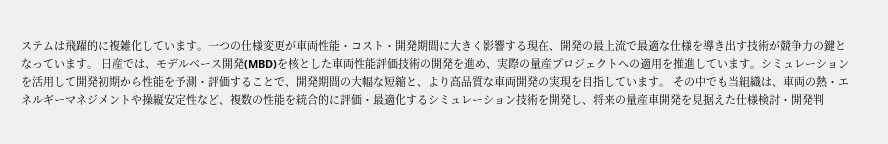ステムは飛躍的に複雑化しています。一つの仕様変更が車両性能・コスト・開発期間に大きく影響する現在、開発の最上流で最適な仕様を導き出す技術が競争力の鍵となっています。 日産では、モデルベース開発(MBD)を核とした車両性能評価技術の開発を進め、実際の量産プロジェクトへの適用を推進しています。シミュレーションを活用して開発初期から性能を予測・評価することで、開発期間の大幅な短縮と、より高品質な車両開発の実現を目指しています。 その中でも当組織は、車両の熱・エネルギーマネジメントや操縦安定性など、複数の性能を統合的に評価・最適化するシミュレーション技術を開発し、将来の量産車開発を見据えた仕様検討・開発判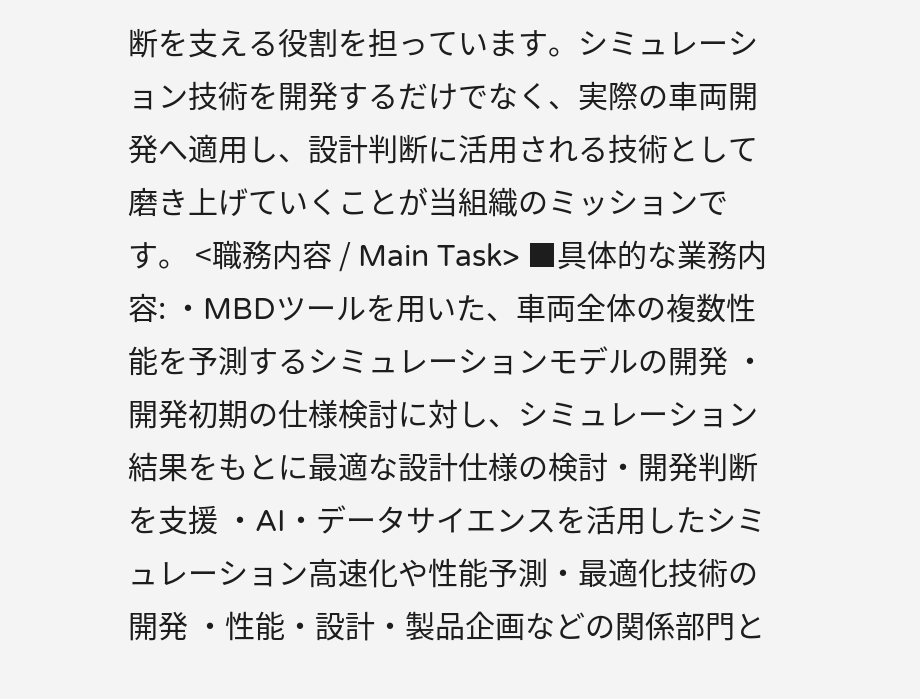断を支える役割を担っています。シミュレーション技術を開発するだけでなく、実際の車両開発へ適用し、設計判断に活用される技術として磨き上げていくことが当組織のミッションです。 <職務内容 / Main Task> ■具体的な業務内容: ・MBDツールを用いた、車両全体の複数性能を予測するシミュレーションモデルの開発 ・開発初期の仕様検討に対し、シミュレーション結果をもとに最適な設計仕様の検討・開発判断を支援 ・AI・データサイエンスを活用したシミュレーション高速化や性能予測・最適化技術の開発 ・性能・設計・製品企画などの関係部門と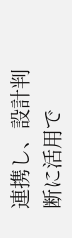連携し、設計判断に活用で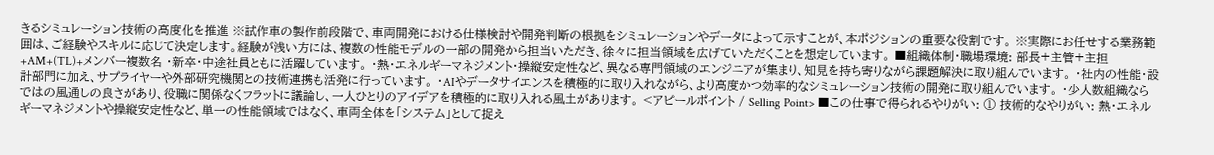きるシミュレーション技術の高度化を推進 ※試作車の製作前段階で、車両開発における仕様検討や開発判断の根拠をシミュレーションやデータによって示すことが、本ポジションの重要な役割です。 ※実際にお任せする業務範囲は、ご経験やスキルに応じて決定します。経験が浅い方には、複数の性能モデルの一部の開発から担当いただき、徐々に担当領域を広げていただくことを想定しています。 ■組織体制・職場環境: 部長+主管+主担+AM+(TL)+メンバー複数名 ・新卒・中途社員ともに活躍しています。 ・熱・エネルギーマネジメント・操縦安定性など、異なる専門領域のエンジニアが集まり、知見を持ち寄りながら課題解決に取り組んでいます。 ・社内の性能・設計部門に加え、サプライヤーや外部研究機関との技術連携も活発に行っています。 ・AIやデータサイエンスを積極的に取り入れながら、より高度かつ効率的なシミュレーション技術の開発に取り組んでいます。 ・少人数組織ならではの風通しの良さがあり、役職に関係なくフラットに議論し、一人ひとりのアイデアを積極的に取り入れる風土があります。 <アピールポイント / Selling Point> ■この仕事で得られるやりがい: ① 技術的なやりがい: 熱・エネルギーマネジメントや操縦安定性など、単一の性能領域ではなく、車両全体を「システム」として捉え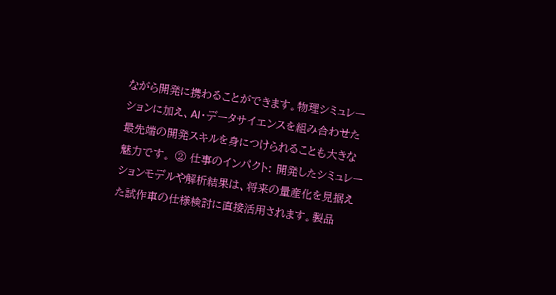ながら開発に携わることができます。物理シミュレーションに加え、AI・データサイエンスを組み合わせた最先端の開発スキルを身につけられることも大きな魅力です。 ② 仕事のインパクト: 開発したシミュレーションモデルや解析結果は、将来の量産化を見据えた試作車の仕様検討に直接活用されます。製品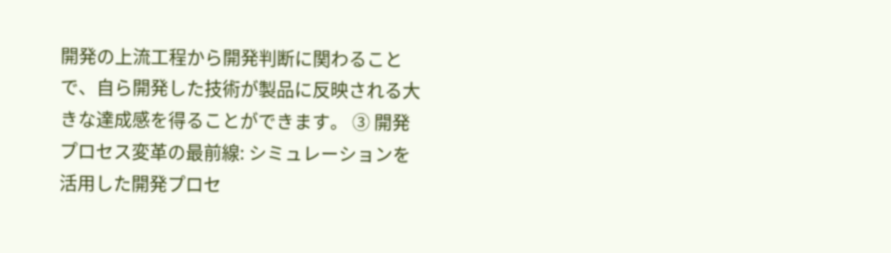開発の上流工程から開発判断に関わることで、自ら開発した技術が製品に反映される大きな達成感を得ることができます。 ③ 開発プロセス変革の最前線: シミュレーションを活用した開発プロセ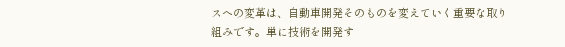スへの変革は、自動車開発そのものを変えていく重要な取り組みです。単に技術を開発す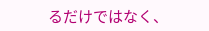るだけではなく、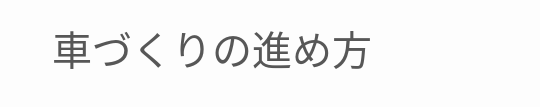車づくりの進め方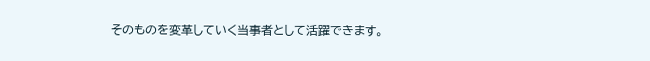そのものを変革していく当事者として活躍できます。